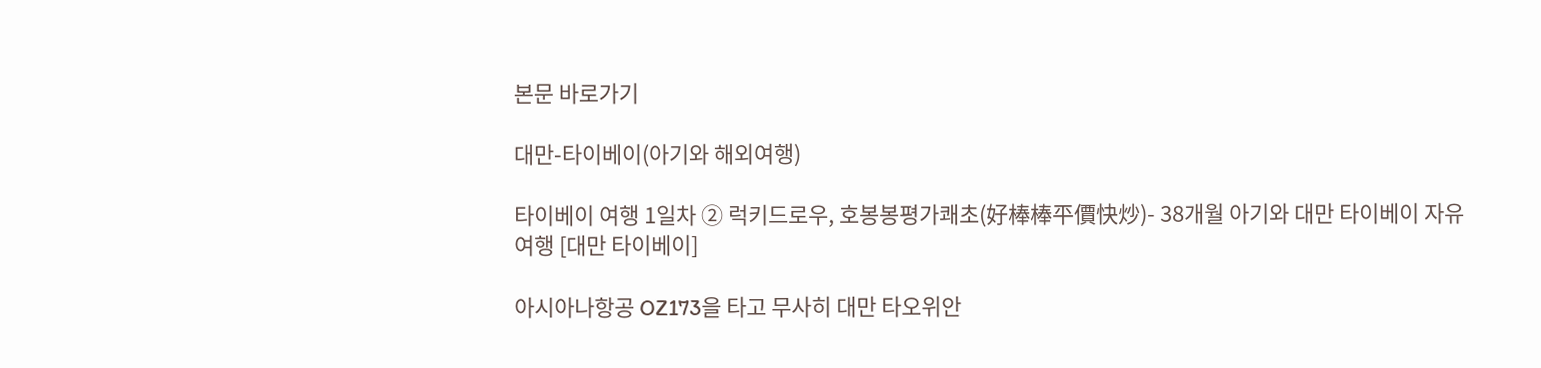본문 바로가기

대만-타이베이(아기와 해외여행)

타이베이 여행 1일차 ② 럭키드로우, 호봉봉평가쾌초(好棒棒平價快炒)- 38개월 아기와 대만 타이베이 자유여행 [대만 타이베이]

아시아나항공 OZ173을 타고 무사히 대만 타오위안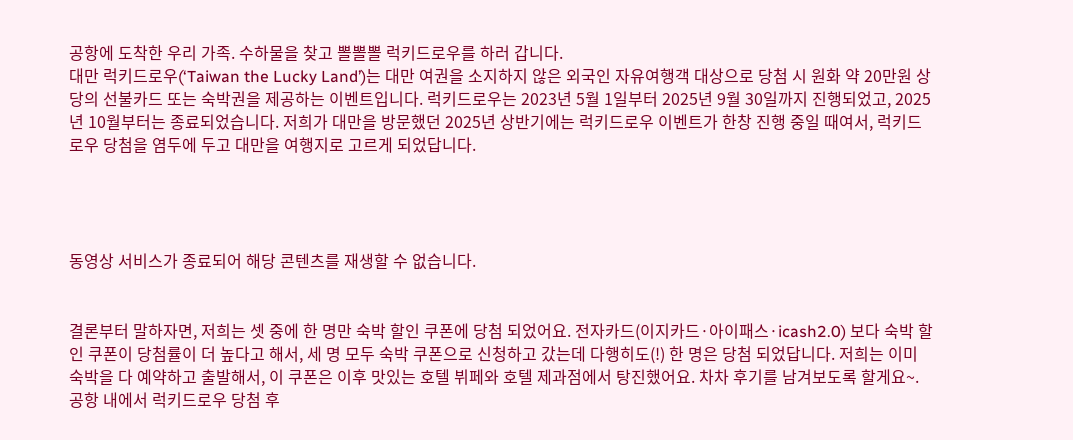공항에 도착한 우리 가족. 수하물을 찾고 뽈뽈뽈 럭키드로우를 하러 갑니다.
대만 럭키드로우(‘Taiwan the Lucky Land’)는 대만 여권을 소지하지 않은 외국인 자유여행객 대상으로 당첨 시 원화 약 20만원 상당의 선불카드 또는 숙박권을 제공하는 이벤트입니다. 럭키드로우는 2023년 5월 1일부터 2025년 9월 30일까지 진행되었고, 2025년 10월부터는 종료되었습니다. 저희가 대만을 방문했던 2025년 상반기에는 럭키드로우 이벤트가 한창 진행 중일 때여서, 럭키드로우 당첨을 염두에 두고 대만을 여행지로 고르게 되었답니다.




동영상 서비스가 종료되어 해당 콘텐츠를 재생할 수 없습니다.


결론부터 말하자면, 저희는 셋 중에 한 명만 숙박 할인 쿠폰에 당첨 되었어요. 전자카드(이지카드·아이패스·icash2.0) 보다 숙박 할인 쿠폰이 당첨률이 더 높다고 해서, 세 명 모두 숙박 쿠폰으로 신청하고 갔는데 다행히도(!) 한 명은 당첨 되었답니다. 저희는 이미 숙박을 다 예약하고 출발해서, 이 쿠폰은 이후 맛있는 호텔 뷔페와 호텔 제과점에서 탕진했어요. 차차 후기를 남겨보도록 할게요~.
공항 내에서 럭키드로우 당첨 후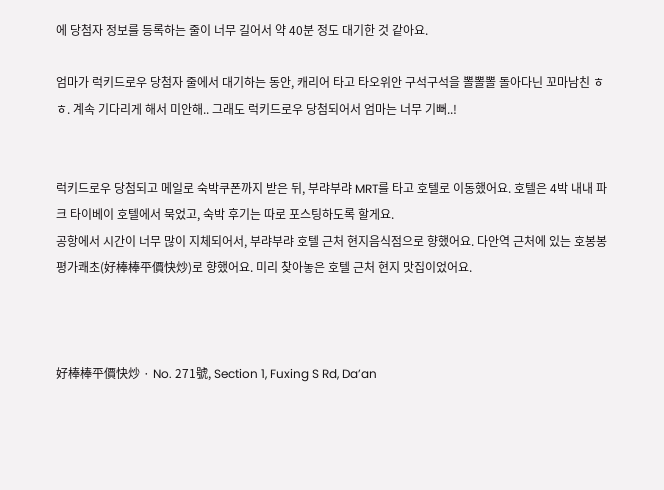에 당첨자 정보를 등록하는 줄이 너무 길어서 약 40분 정도 대기한 것 같아요.

엄마가 럭키드로우 당첨자 줄에서 대기하는 동안, 캐리어 타고 타오위안 구석구석을 뽈뽈뽈 돌아다닌 꼬마남친 ㅎㅎ. 계속 기다리게 해서 미안해.. 그래도 럭키드로우 당첨되어서 엄마는 너무 기뻐..!


럭키드로우 당첨되고 메일로 숙박쿠폰까지 받은 뒤, 부랴부랴 MRT를 타고 호텔로 이동했어요. 호텔은 4박 내내 파크 타이베이 호텔에서 묵었고, 숙박 후기는 따로 포스팅하도록 할게요.
공항에서 시간이 너무 많이 지체되어서, 부랴부랴 호텔 근처 현지음식점으로 향했어요. 다안역 근처에 있는 호봉봉평가쾌초(好棒棒平價快炒)로 향했어요. 미리 찾아놓은 호텔 근처 현지 맛집이었어요.



好棒棒平價快炒 · No. 271號, Section 1, Fuxing S Rd, Da’an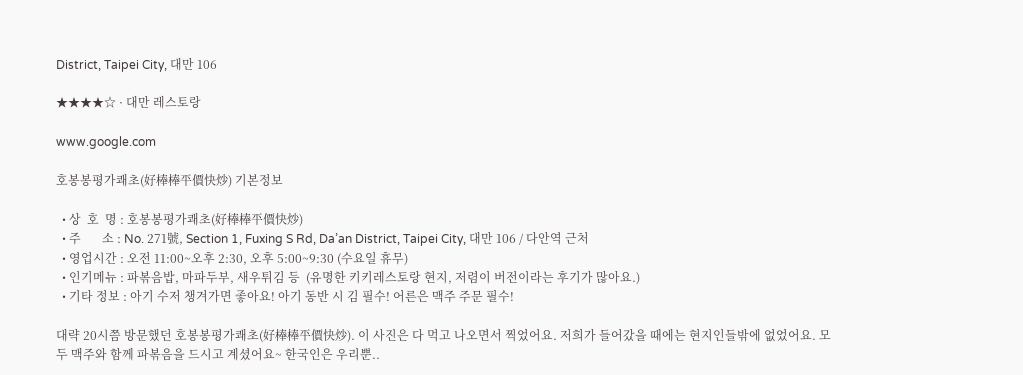District, Taipei City, 대만 106

★★★★☆ · 대만 레스토랑

www.google.com

호봉봉평가쾌초(好棒棒平價快炒) 기본정보

  • 상  호  명 : 호봉봉평가쾌초(好棒棒平價快炒)
  • 주       소 : No. 271號, Section 1, Fuxing S Rd, Da’an District, Taipei City, 대만 106 / 다안역 근처
  • 영업시간 : 오전 11:00~오후 2:30, 오후 5:00~9:30 (수요일 휴무)
  • 인기메뉴 : 파볶음밥, 마파두부, 새우튀김 등  (유명한 키키레스토랑 현지, 저렴이 버전이라는 후기가 많아요.)
  • 기타 정보 : 아기 수저 챙겨가면 좋아요! 아기 동반 시 김 필수! 어른은 맥주 주문 필수!

대략 20시쯤 방문했던 호봉봉평가쾌초(好棒棒平價快炒). 이 사진은 다 먹고 나오면서 찍었어요. 저희가 들어갔을 때에는 현지인들밖에 없었어요. 모두 맥주와 함께 파볶음을 드시고 계셨어요~ 한국인은 우리뿐..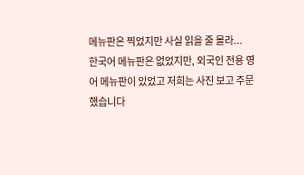메뉴판은 찍었지만 사실 읽을 줄 몰라...
한국어 메뉴판은 없었지만, 외국인 전용 영어 메뉴판이 있었고 저희는 사진 보고 주문했습니다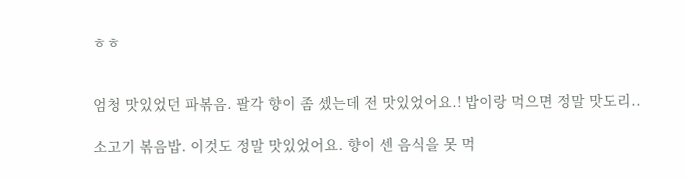ㅎㅎ


엄청 맛있었던 파볶음. 팔각 향이 좀 셌는데 전 맛있었어요.! 밥이랑 먹으면 정말 맛도리..

소고기 볶음밥. 이것도 정말 맛있었어요. 향이 센 음식을 못 먹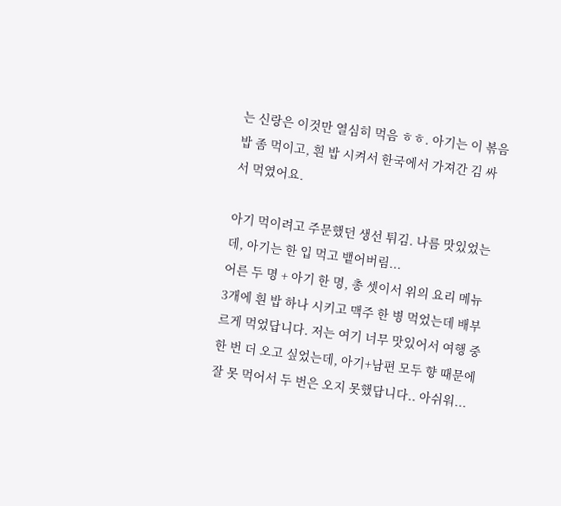는 신랑은 이것만 열심히 먹음 ㅎㅎ. 아기는 이 볶음밥 좀 먹이고, 흰 밥 시켜서 한국에서 가져간 김 싸서 먹였어요.

아기 먹이려고 주문했던 생선 튀김. 나름 맛있었는데, 아기는 한 입 먹고 뱉어버림...
어른 두 명 + 아기 한 명, 총 셋이서 위의 요리 메뉴 3개에 흰 밥 하나 시키고 맥주 한 병 먹었는데 배부르게 먹었답니다. 저는 여기 너무 맛있어서 여행 중 한 번 더 오고 싶었는데, 아기+남편 모두 향 때문에 잘 못 먹어서 두 번은 오지 못했답니다.. 아쉬워...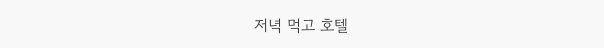저녁 먹고 호텔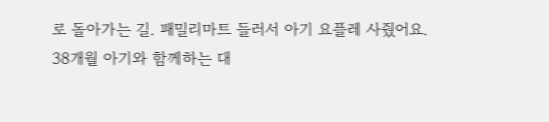로 돌아가는 길. 패밀리마트 들러서 아기 요플레 사줬어요.
38개월 아기와 함께하는 대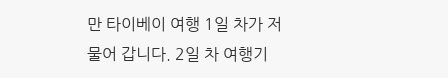만 타이베이 여행 1일 차가 저물어 갑니다. 2일 차 여행기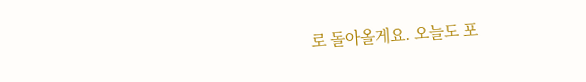로 돌아올게요. 오늘도 포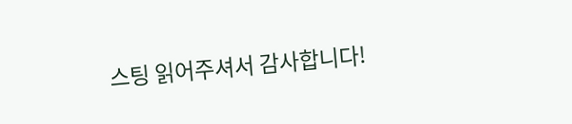스팅 읽어주셔서 감사합니다!